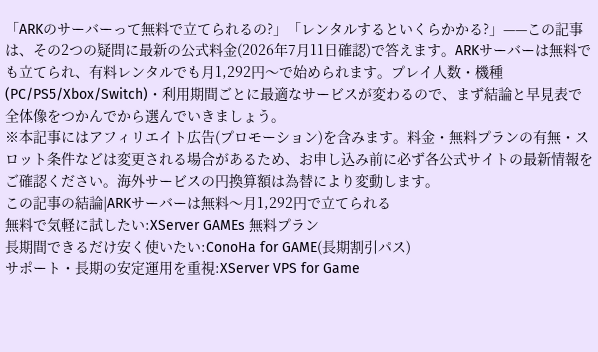「ARKのサーバーって無料で立てられるの?」「レンタルするといくらかかる?」——この記事は、その2つの疑問に最新の公式料金(2026年7月11日確認)で答えます。ARKサーバーは無料でも立てられ、有料レンタルでも月1,292円〜で始められます。プレイ人数・機種(PC/PS5/Xbox/Switch)・利用期間ごとに最適なサービスが変わるので、まず結論と早見表で全体像をつかんでから選んでいきましょう。
※本記事にはアフィリエイト広告(プロモーション)を含みます。料金・無料プランの有無・スロット条件などは変更される場合があるため、お申し込み前に必ず各公式サイトの最新情報をご確認ください。海外サービスの円換算額は為替により変動します。
この記事の結論|ARKサーバーは無料〜月1,292円で立てられる
無料で気軽に試したい:XServer GAMEs 無料プラン
長期間できるだけ安く使いたい:ConoHa for GAME(長期割引パス)
サポート・長期の安定運用を重視:XServer VPS for Game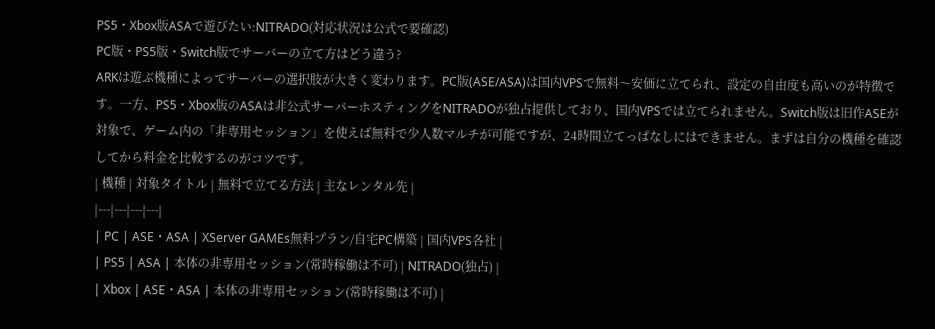PS5・Xbox版ASAで遊びたい:NITRADO(対応状況は公式で要確認)
PC版・PS5版・Switch版でサーバーの立て方はどう違う?
ARKは遊ぶ機種によってサーバーの選択肢が大きく変わります。PC版(ASE/ASA)は国内VPSで無料〜安価に立てられ、設定の自由度も高いのが特徴です。一方、PS5・Xbox版のASAは非公式サーバーホスティングをNITRADOが独占提供しており、国内VPSでは立てられません。Switch版は旧作ASEが対象で、ゲーム内の「非専用セッション」を使えば無料で少人数マルチが可能ですが、24時間立てっぱなしにはできません。まずは自分の機種を確認してから料金を比較するのがコツです。
| 機種 | 対象タイトル | 無料で立てる方法 | 主なレンタル先 |
|---|---|---|---|
| PC | ASE・ASA | XServer GAMEs無料プラン/自宅PC構築 | 国内VPS各社 |
| PS5 | ASA | 本体の非専用セッション(常時稼働は不可) | NITRADO(独占) |
| Xbox | ASE・ASA | 本体の非専用セッション(常時稼働は不可) |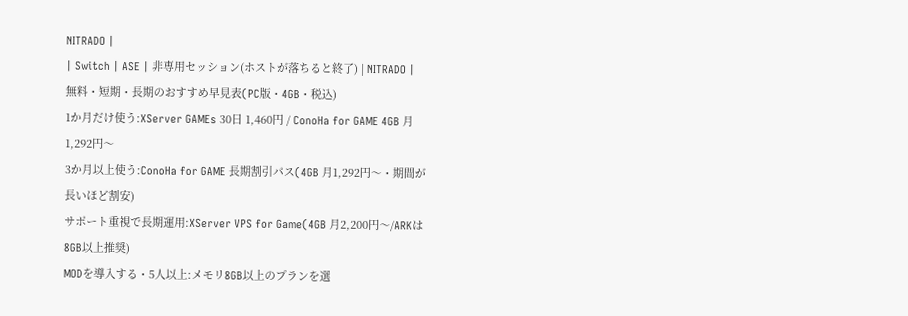NITRADO |
| Switch | ASE | 非専用セッション(ホストが落ちると終了) | NITRADO |
無料・短期・長期のおすすめ早見表(PC版・4GB・税込)
1か月だけ使う:XServer GAMEs 30日 1,460円 / ConoHa for GAME 4GB 月1,292円〜
3か月以上使う:ConoHa for GAME 長期割引パス(4GB 月1,292円〜・期間が長いほど割安)
サポート重視で長期運用:XServer VPS for Game(4GB 月2,200円〜/ARKは8GB以上推奨)
MODを導入する・5人以上:メモリ8GB以上のプランを選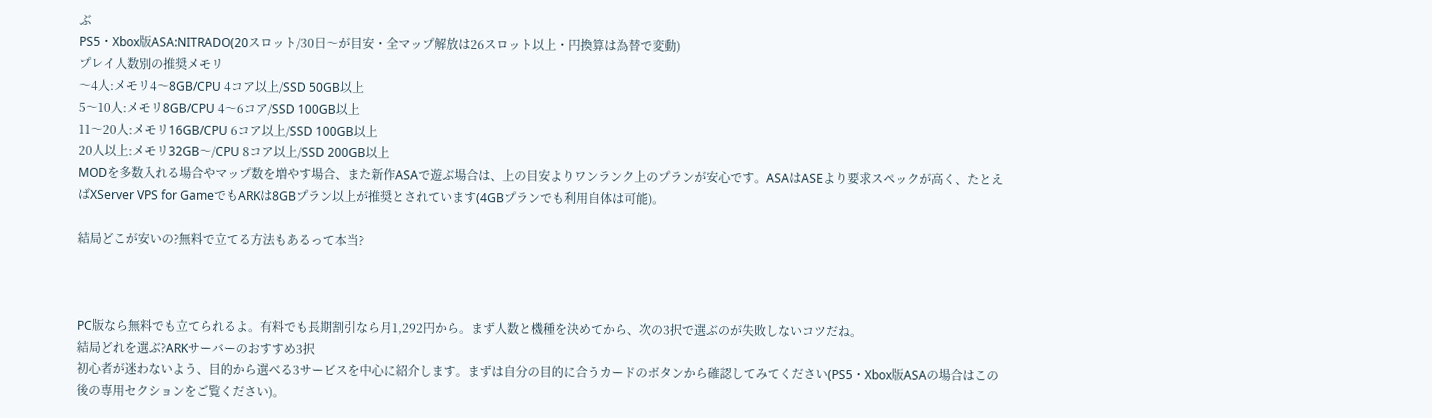ぶ
PS5・Xbox版ASA:NITRADO(20スロット/30日〜が目安・全マップ解放は26スロット以上・円換算は為替で変動)
プレイ人数別の推奨メモリ
〜4人:メモリ4〜8GB/CPU 4コア以上/SSD 50GB以上
5〜10人:メモリ8GB/CPU 4〜6コア/SSD 100GB以上
11〜20人:メモリ16GB/CPU 6コア以上/SSD 100GB以上
20人以上:メモリ32GB〜/CPU 8コア以上/SSD 200GB以上
MODを多数入れる場合やマップ数を増やす場合、また新作ASAで遊ぶ場合は、上の目安よりワンランク上のプランが安心です。ASAはASEより要求スペックが高く、たとえばXServer VPS for GameでもARKは8GBプラン以上が推奨とされています(4GBプランでも利用自体は可能)。

結局どこが安いの?無料で立てる方法もあるって本当?



PC版なら無料でも立てられるよ。有料でも長期割引なら月1,292円から。まず人数と機種を決めてから、次の3択で選ぶのが失敗しないコツだね。
結局どれを選ぶ?ARKサーバーのおすすめ3択
初心者が迷わないよう、目的から選べる3サービスを中心に紹介します。まずは自分の目的に合うカードのボタンから確認してみてください(PS5・Xbox版ASAの場合はこの後の専用セクションをご覧ください)。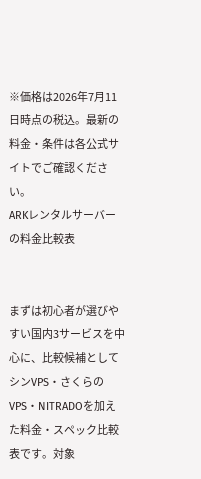※価格は2026年7月11日時点の税込。最新の料金・条件は各公式サイトでご確認ください。
ARKレンタルサーバーの料金比較表


まずは初心者が選びやすい国内3サービスを中心に、比較候補としてシンVPS・さくらのVPS・NITRADOを加えた料金・スペック比較表です。対象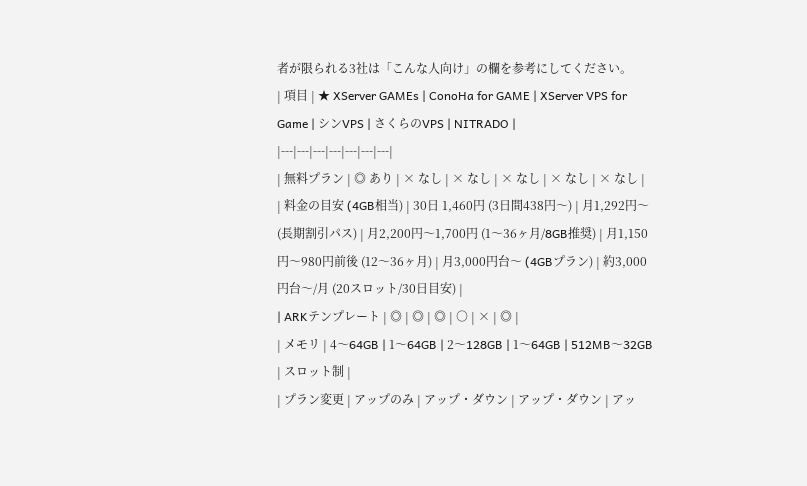者が限られる3社は「こんな人向け」の欄を参考にしてください。
| 項目 | ★ XServer GAMEs | ConoHa for GAME | XServer VPS for Game | シンVPS | さくらのVPS | NITRADO |
|---|---|---|---|---|---|---|
| 無料プラン | ◎ あり | × なし | × なし | × なし | × なし | × なし |
| 料金の目安 (4GB相当) | 30日 1,460円 (3日間438円〜) | 月1,292円〜 (長期割引パス) | 月2,200円〜1,700円 (1〜36ヶ月/8GB推奨) | 月1,150円〜980円前後 (12〜36ヶ月) | 月3,000円台〜 (4GBプラン) | 約3,000円台〜/月 (20スロット/30日目安) |
| ARKテンプレート | ◎ | ◎ | ◎ | ○ | × | ◎ |
| メモリ | 4〜64GB | 1〜64GB | 2〜128GB | 1〜64GB | 512MB〜32GB | スロット制 |
| プラン変更 | アップのみ | アップ・ダウン | アップ・ダウン | アッ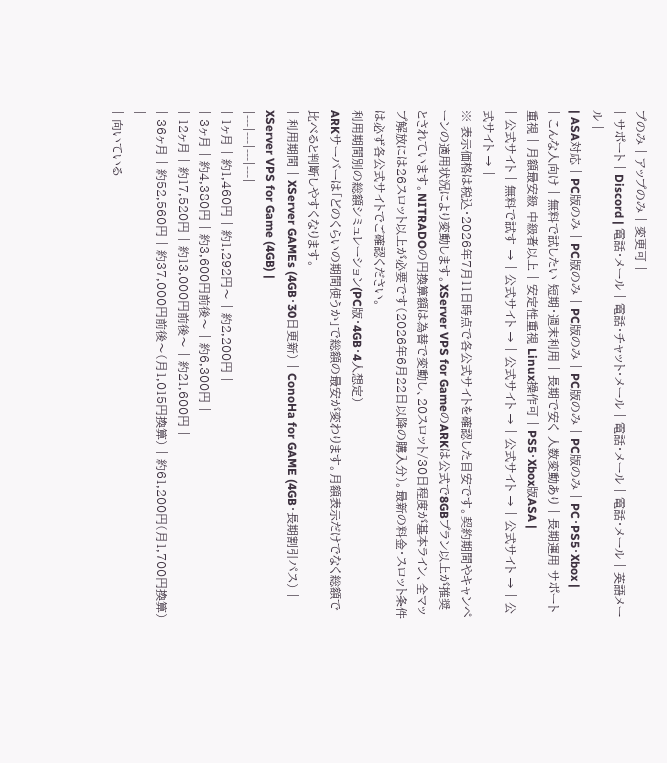プのみ | アップのみ | 変更可 |
| サポート | Discord | 電話・メール | 電話・チャット・メール | 電話・メール | 電話・メール | 英語メール |
| ASA対応 | PC版のみ | PC版のみ | PC版のみ | PC版のみ | PC版のみ | PC・PS5・Xbox |
| こんな人向け | 無料で試したい 短期・週末利用 | 長期で安く 人数変動あり | 長期運用 サポート重視 | 月額最安級 中級者以上 | 安定性重視 Linux操作可 | PS5・Xbox版ASA |
| 公式サイト | 無料で試す → | 公式サイト → | 公式サイト → | 公式サイト → | 公式サイト → | 公式サイト → |
※ 表示価格は税込・2026年7月11日時点で各公式サイトを確認した目安です。契約期間やキャンペーンの適用状況により変動します。XServer VPS for GameのARKは公式で8GBプラン以上が推奨とされています。NITRADOの円換算額は為替で変動し、20スロット/30日程度が基本ライン、全マップ解放には26スロット以上が必要です(2026年6月22日以降の購入分)。最新の料金・スロット条件は必ず各公式サイトでご確認ください。
利用期間別の総額シミュレーション(PC版・4GB・4人想定)
ARKサーバーは「どのくらいの期間使うか」で総額の最安が変わります。月額表示だけでなく総額で比べると判断しやすくなります。
| 利用期間 | XServer GAMEs (4GB・30日更新) | ConoHa for GAME (4GB・長期割引パス) | XServer VPS for Game (4GB) |
|---|---|---|---|
| 1ヶ月 | 約1,460円 | 約1,292円〜 | 約2,200円 |
| 3ヶ月 | 約4,380円 | 約3,600円前後〜 | 約6,300円 |
| 12ヶ月 | 約17,520円 | 約13,000円前後〜 | 約21,600円 |
| 36ヶ月 | 約52,560円 | 約37,000円前後〜(月1,015円換算) | 約61,200円(月1,700円換算) |
| 向いている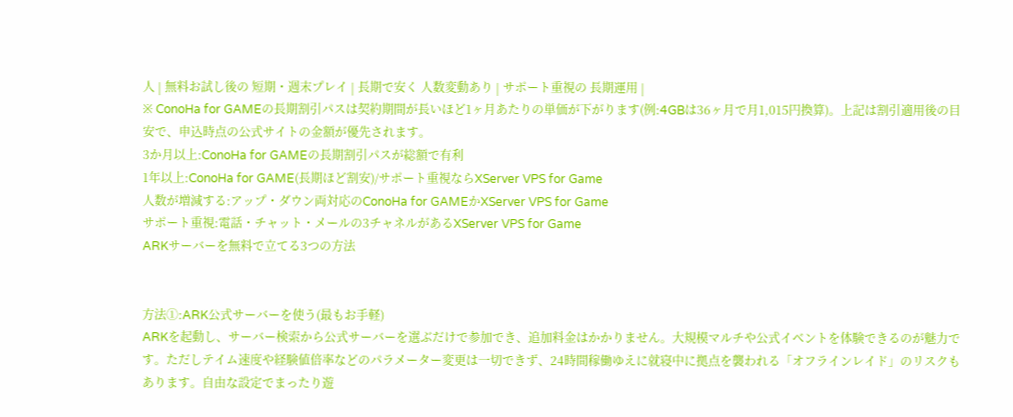人 | 無料お試し後の 短期・週末プレイ | 長期で安く 人数変動あり | サポート重視の 長期運用 |
※ ConoHa for GAMEの長期割引パスは契約期間が長いほど1ヶ月あたりの単価が下がります(例:4GBは36ヶ月で月1,015円換算)。上記は割引適用後の目安で、申込時点の公式サイトの金額が優先されます。
3か月以上:ConoHa for GAMEの長期割引パスが総額で有利
1年以上:ConoHa for GAME(長期ほど割安)/サポート重視ならXServer VPS for Game
人数が増減する:アップ・ダウン両対応のConoHa for GAMEかXServer VPS for Game
サポート重視:電話・チャット・メールの3チャネルがあるXServer VPS for Game
ARKサーバーを無料で立てる3つの方法


方法①:ARK公式サーバーを使う(最もお手軽)
ARKを起動し、サーバー検索から公式サーバーを選ぶだけで参加でき、追加料金はかかりません。大規模マルチや公式イベントを体験できるのが魅力です。ただしテイム速度や経験値倍率などのパラメーター変更は一切できず、24時間稼働ゆえに就寝中に拠点を襲われる「オフラインレイド」のリスクもあります。自由な設定でまったり遊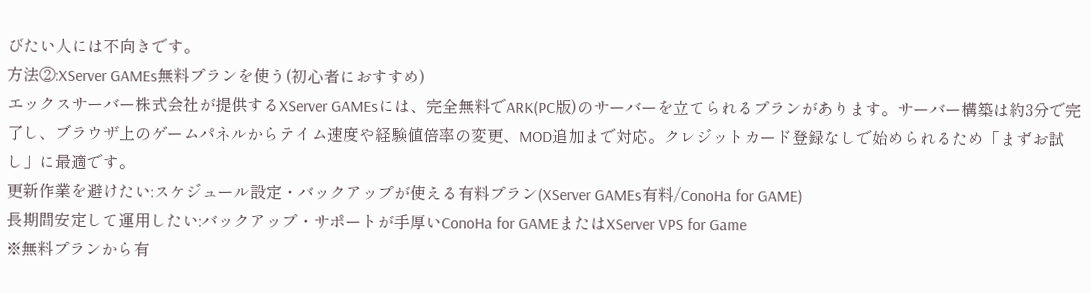びたい人には不向きです。
方法②:XServer GAMEs無料プランを使う(初心者におすすめ)
エックスサーバー株式会社が提供するXServer GAMEsには、完全無料でARK(PC版)のサーバーを立てられるプランがあります。サーバー構築は約3分で完了し、ブラウザ上のゲームパネルからテイム速度や経験値倍率の変更、MOD追加まで対応。クレジットカード登録なしで始められるため「まずお試し」に最適です。
更新作業を避けたい:スケジュール設定・バックアップが使える有料プラン(XServer GAMEs有料/ConoHa for GAME)
長期間安定して運用したい:バックアップ・サポートが手厚いConoHa for GAMEまたはXServer VPS for Game
※無料プランから有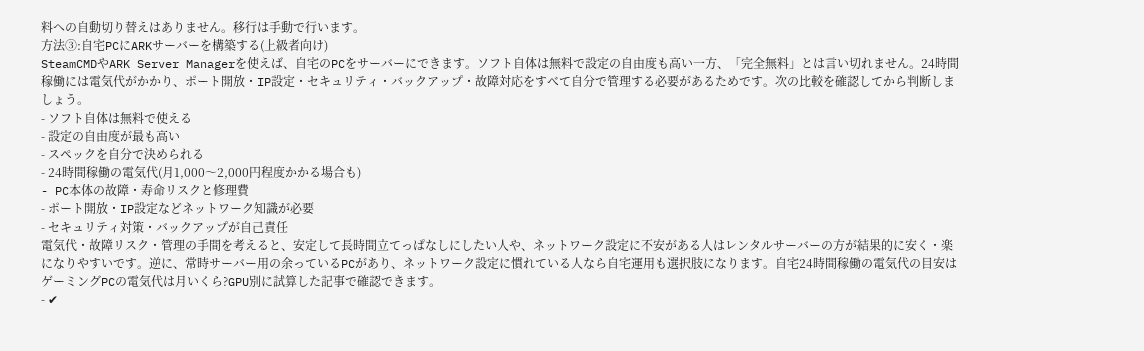料への自動切り替えはありません。移行は手動で行います。
方法③:自宅PCにARKサーバーを構築する(上級者向け)
SteamCMDやARK Server Managerを使えば、自宅のPCをサーバーにできます。ソフト自体は無料で設定の自由度も高い一方、「完全無料」とは言い切れません。24時間稼働には電気代がかかり、ポート開放・IP設定・セキュリティ・バックアップ・故障対応をすべて自分で管理する必要があるためです。次の比較を確認してから判断しましょう。
- ソフト自体は無料で使える
- 設定の自由度が最も高い
- スペックを自分で決められる
- 24時間稼働の電気代(月1,000〜2,000円程度かかる場合も)
- PC本体の故障・寿命リスクと修理費
- ポート開放・IP設定などネットワーク知識が必要
- セキュリティ対策・バックアップが自己責任
電気代・故障リスク・管理の手間を考えると、安定して長時間立てっぱなしにしたい人や、ネットワーク設定に不安がある人はレンタルサーバーの方が結果的に安く・楽になりやすいです。逆に、常時サーバー用の余っているPCがあり、ネットワーク設定に慣れている人なら自宅運用も選択肢になります。自宅24時間稼働の電気代の目安はゲーミングPCの電気代は月いくら?GPU別に試算した記事で確認できます。
- ✔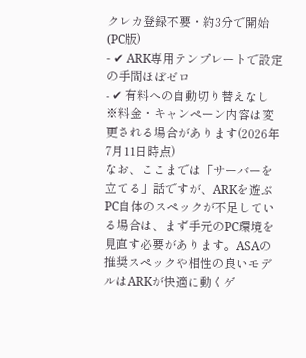クレカ登録不要・約3分で開始(PC版)
- ✔ ARK専用テンプレートで設定の手間ほぼゼロ
- ✔ 有料への自動切り替えなし
※料金・キャンペーン内容は変更される場合があります(2026年7月11日時点)
なお、ここまでは「サーバーを立てる」話ですが、ARKを遊ぶPC自体のスペックが不足している場合は、まず手元のPC環境を見直す必要があります。ASAの推奨スペックや相性の良いモデルはARKが快適に動くゲ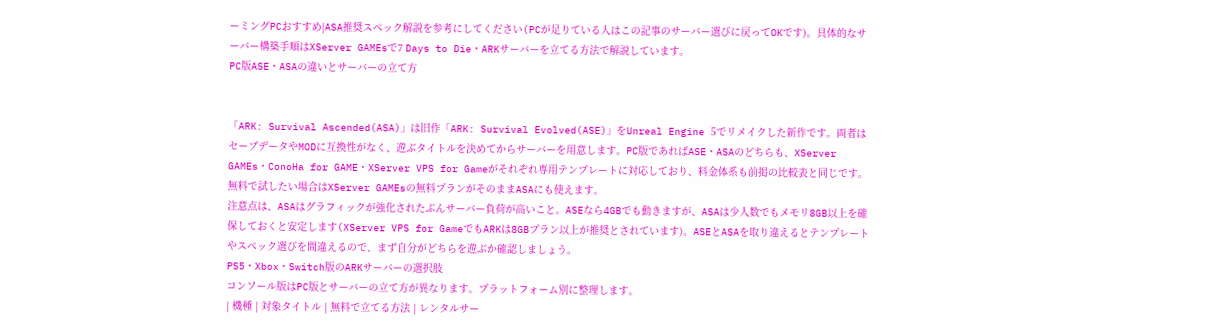ーミングPCおすすめ|ASA推奨スペック解説を参考にしてください(PCが足りている人はこの記事のサーバー選びに戻ってOKです)。具体的なサーバー構築手順はXServer GAMEsで7 Days to Die・ARKサーバーを立てる方法で解説しています。
PC版ASE・ASAの違いとサーバーの立て方


「ARK: Survival Ascended(ASA)」は旧作「ARK: Survival Evolved(ASE)」をUnreal Engine 5でリメイクした新作です。両者はセーブデータやMODに互換性がなく、遊ぶタイトルを決めてからサーバーを用意します。PC版であればASE・ASAのどちらも、XServer GAMEs・ConoHa for GAME・XServer VPS for Gameがそれぞれ専用テンプレートに対応しており、料金体系も前掲の比較表と同じです。無料で試したい場合はXServer GAMEsの無料プランがそのままASAにも使えます。
注意点は、ASAはグラフィックが強化されたぶんサーバー負荷が高いこと。ASEなら4GBでも動きますが、ASAは少人数でもメモリ8GB以上を確保しておくと安定します(XServer VPS for GameでもARKは8GBプラン以上が推奨とされています)。ASEとASAを取り違えるとテンプレートやスペック選びを間違えるので、まず自分がどちらを遊ぶか確認しましょう。
PS5・Xbox・Switch版のARKサーバーの選択肢
コンソール版はPC版とサーバーの立て方が異なります。プラットフォーム別に整理します。
| 機種 | 対象タイトル | 無料で立てる方法 | レンタルサー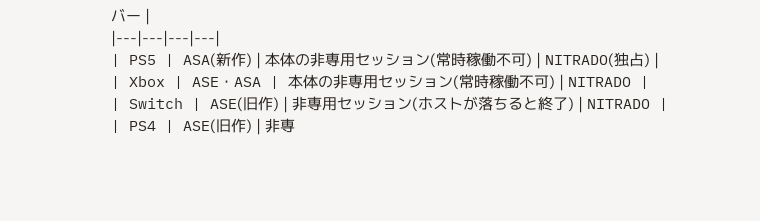バー |
|---|---|---|---|
| PS5 | ASA(新作) | 本体の非専用セッション(常時稼働不可) | NITRADO(独占) |
| Xbox | ASE・ASA | 本体の非専用セッション(常時稼働不可) | NITRADO |
| Switch | ASE(旧作) | 非専用セッション(ホストが落ちると終了) | NITRADO |
| PS4 | ASE(旧作) | 非専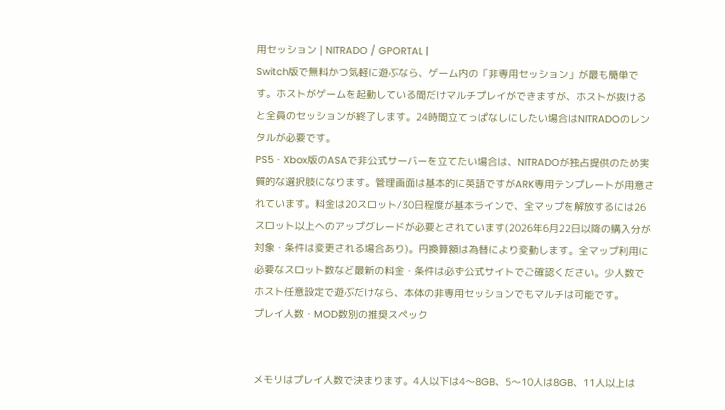用セッション | NITRADO / GPORTAL |
Switch版で無料かつ気軽に遊ぶなら、ゲーム内の「非専用セッション」が最も簡単です。ホストがゲームを起動している間だけマルチプレイができますが、ホストが抜けると全員のセッションが終了します。24時間立てっぱなしにしたい場合はNITRADOのレンタルが必要です。
PS5・Xbox版のASAで非公式サーバーを立てたい場合は、NITRADOが独占提供のため実質的な選択肢になります。管理画面は基本的に英語ですがARK専用テンプレートが用意されています。料金は20スロット/30日程度が基本ラインで、全マップを解放するには26スロット以上へのアップグレードが必要とされています(2026年6月22日以降の購入分が対象・条件は変更される場合あり)。円換算額は為替により変動します。全マップ利用に必要なスロット数など最新の料金・条件は必ず公式サイトでご確認ください。少人数でホスト任意設定で遊ぶだけなら、本体の非専用セッションでもマルチは可能です。
プレイ人数・MOD数別の推奨スペック


メモリはプレイ人数で決まります。4人以下は4〜8GB、5〜10人は8GB、11人以上は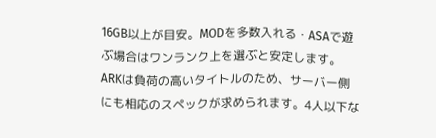16GB以上が目安。MODを多数入れる・ASAで遊ぶ場合はワンランク上を選ぶと安定します。
ARKは負荷の高いタイトルのため、サーバー側にも相応のスペックが求められます。4人以下な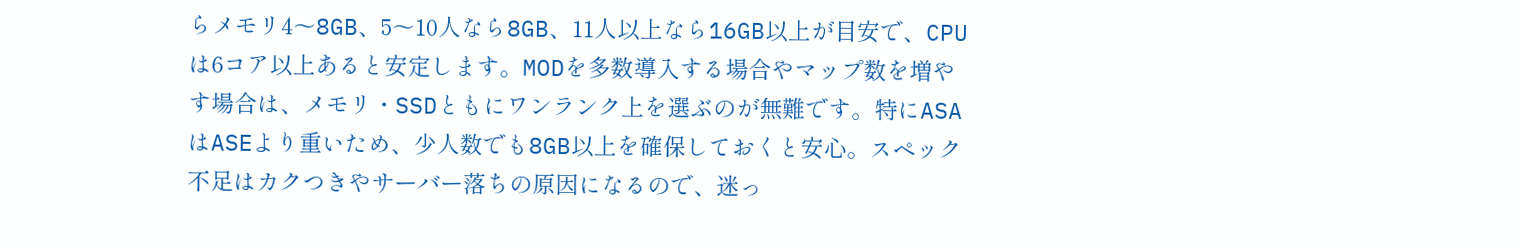らメモリ4〜8GB、5〜10人なら8GB、11人以上なら16GB以上が目安で、CPUは6コア以上あると安定します。MODを多数導入する場合やマップ数を増やす場合は、メモリ・SSDともにワンランク上を選ぶのが無難です。特にASAはASEより重いため、少人数でも8GB以上を確保しておくと安心。スペック不足はカクつきやサーバー落ちの原因になるので、迷っ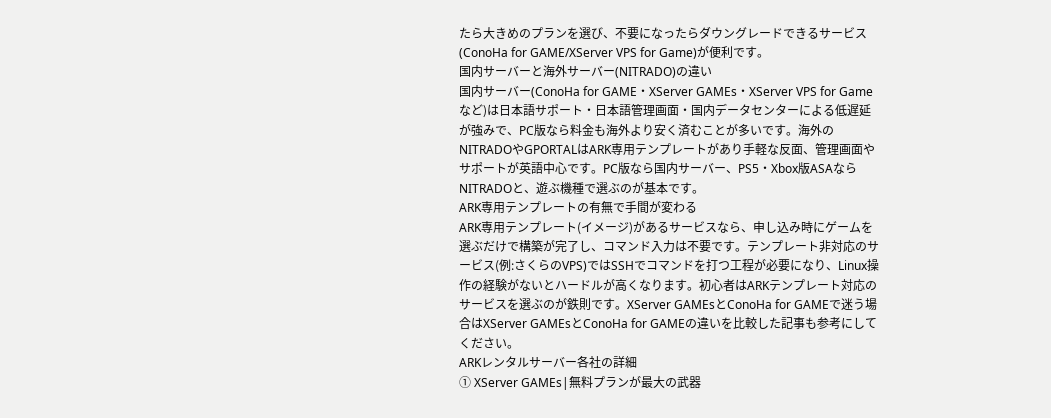たら大きめのプランを選び、不要になったらダウングレードできるサービス(ConoHa for GAME/XServer VPS for Game)が便利です。
国内サーバーと海外サーバー(NITRADO)の違い
国内サーバー(ConoHa for GAME・XServer GAMEs・XServer VPS for Gameなど)は日本語サポート・日本語管理画面・国内データセンターによる低遅延が強みで、PC版なら料金も海外より安く済むことが多いです。海外のNITRADOやGPORTALはARK専用テンプレートがあり手軽な反面、管理画面やサポートが英語中心です。PC版なら国内サーバー、PS5・Xbox版ASAならNITRADOと、遊ぶ機種で選ぶのが基本です。
ARK専用テンプレートの有無で手間が変わる
ARK専用テンプレート(イメージ)があるサービスなら、申し込み時にゲームを選ぶだけで構築が完了し、コマンド入力は不要です。テンプレート非対応のサービス(例:さくらのVPS)ではSSHでコマンドを打つ工程が必要になり、Linux操作の経験がないとハードルが高くなります。初心者はARKテンプレート対応のサービスを選ぶのが鉄則です。XServer GAMEsとConoHa for GAMEで迷う場合はXServer GAMEsとConoHa for GAMEの違いを比較した記事も参考にしてください。
ARKレンタルサーバー各社の詳細
① XServer GAMEs|無料プランが最大の武器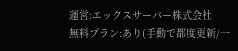運営:エックスサーバー株式会社
無料プラン:あり(手動で都度更新/一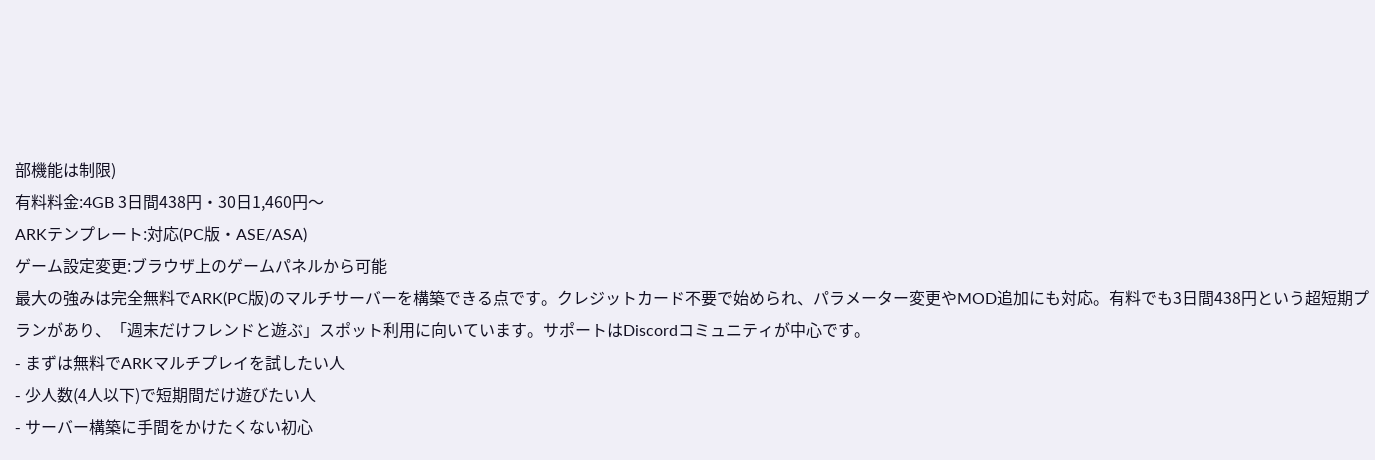部機能は制限)
有料料金:4GB 3日間438円・30日1,460円〜
ARKテンプレート:対応(PC版・ASE/ASA)
ゲーム設定変更:ブラウザ上のゲームパネルから可能
最大の強みは完全無料でARK(PC版)のマルチサーバーを構築できる点です。クレジットカード不要で始められ、パラメーター変更やMOD追加にも対応。有料でも3日間438円という超短期プランがあり、「週末だけフレンドと遊ぶ」スポット利用に向いています。サポートはDiscordコミュニティが中心です。
- まずは無料でARKマルチプレイを試したい人
- 少人数(4人以下)で短期間だけ遊びたい人
- サーバー構築に手間をかけたくない初心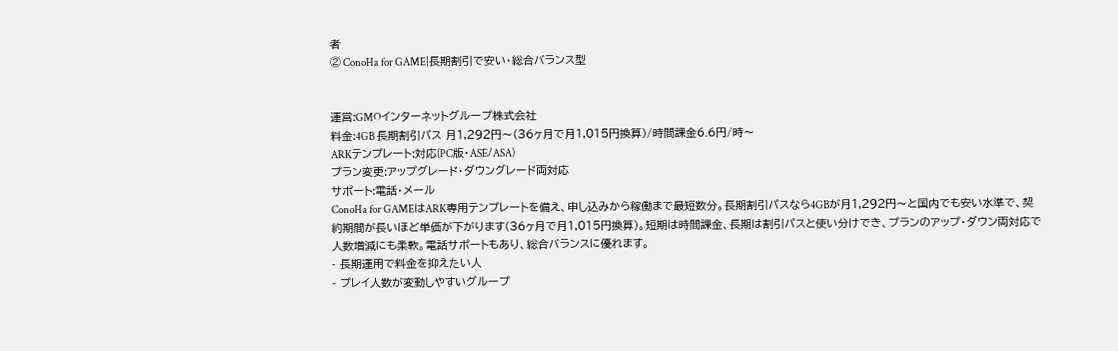者
② ConoHa for GAME|長期割引で安い・総合バランス型


運営:GMOインターネットグループ株式会社
料金:4GB 長期割引パス 月1,292円〜(36ヶ月で月1,015円換算)/時間課金6.6円/時〜
ARKテンプレート:対応(PC版・ASE/ASA)
プラン変更:アップグレード・ダウングレード両対応
サポート:電話・メール
ConoHa for GAMEはARK専用テンプレートを備え、申し込みから稼働まで最短数分。長期割引パスなら4GBが月1,292円〜と国内でも安い水準で、契約期間が長いほど単価が下がります(36ヶ月で月1,015円換算)。短期は時間課金、長期は割引パスと使い分けでき、プランのアップ・ダウン両対応で人数増減にも柔軟。電話サポートもあり、総合バランスに優れます。
- 長期運用で料金を抑えたい人
- プレイ人数が変動しやすいグループ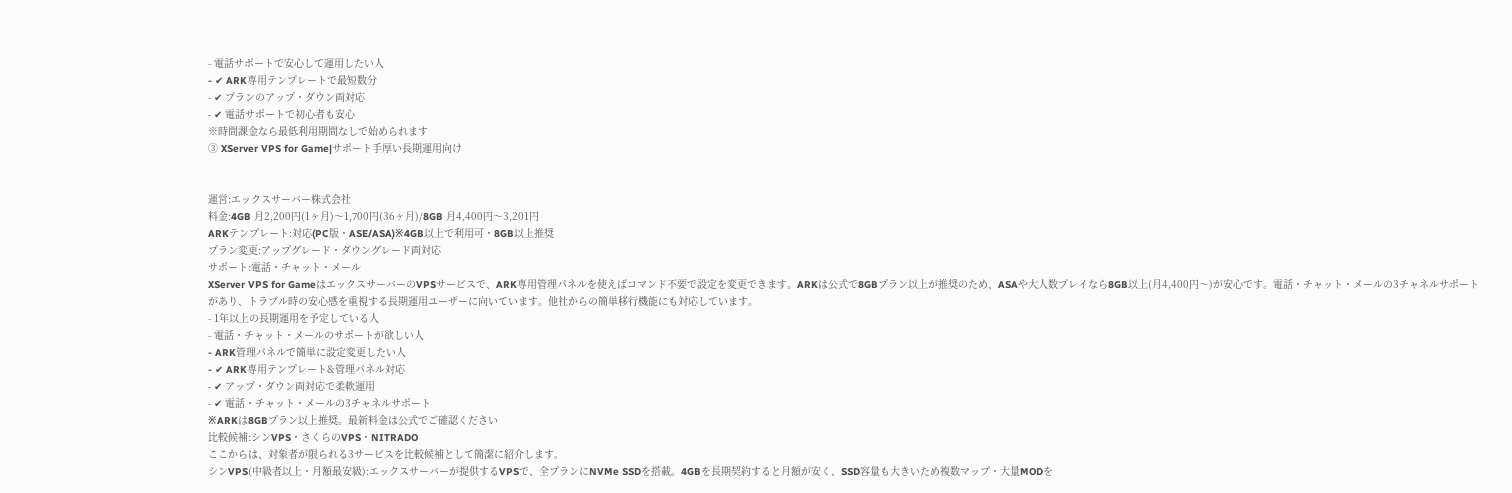- 電話サポートで安心して運用したい人
- ✔ ARK専用テンプレートで最短数分
- ✔ プランのアップ・ダウン両対応
- ✔ 電話サポートで初心者も安心
※時間課金なら最低利用期間なしで始められます
③ XServer VPS for Game|サポート手厚い長期運用向け


運営:エックスサーバー株式会社
料金:4GB 月2,200円(1ヶ月)〜1,700円(36ヶ月)/8GB 月4,400円〜3,201円
ARKテンプレート:対応(PC版・ASE/ASA)※4GB以上で利用可・8GB以上推奨
プラン変更:アップグレード・ダウングレード両対応
サポート:電話・チャット・メール
XServer VPS for GameはエックスサーバーのVPSサービスで、ARK専用管理パネルを使えばコマンド不要で設定を変更できます。ARKは公式で8GBプラン以上が推奨のため、ASAや大人数プレイなら8GB以上(月4,400円〜)が安心です。電話・チャット・メールの3チャネルサポートがあり、トラブル時の安心感を重視する長期運用ユーザーに向いています。他社からの簡単移行機能にも対応しています。
- 1年以上の長期運用を予定している人
- 電話・チャット・メールのサポートが欲しい人
- ARK管理パネルで簡単に設定変更したい人
- ✔ ARK専用テンプレート&管理パネル対応
- ✔ アップ・ダウン両対応で柔軟運用
- ✔ 電話・チャット・メールの3チャネルサポート
※ARKは8GBプラン以上推奨。最新料金は公式でご確認ください
比較候補:シンVPS・さくらのVPS・NITRADO
ここからは、対象者が限られる3サービスを比較候補として簡潔に紹介します。
シンVPS(中級者以上・月額最安級):エックスサーバーが提供するVPSで、全プランにNVMe SSDを搭載。4GBを長期契約すると月額が安く、SSD容量も大きいため複数マップ・大量MODを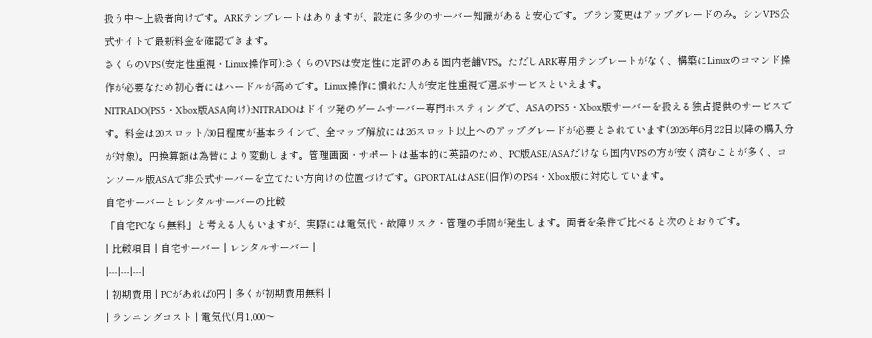扱う中〜上級者向けです。ARKテンプレートはありますが、設定に多少のサーバー知識があると安心です。プラン変更はアップグレードのみ。シンVPS公式サイトで最新料金を確認できます。
さくらのVPS(安定性重視・Linux操作可):さくらのVPSは安定性に定評のある国内老舗VPS。ただしARK専用テンプレートがなく、構築にLinuxのコマンド操作が必要なため初心者にはハードルが高めです。Linux操作に慣れた人が安定性重視で選ぶサービスといえます。
NITRADO(PS5・Xbox版ASA向け):NITRADOはドイツ発のゲームサーバー専門ホスティングで、ASAのPS5・Xbox版サーバーを扱える独占提供のサービスです。料金は20スロット/30日程度が基本ラインで、全マップ解放には26スロット以上へのアップグレードが必要とされています(2026年6月22日以降の購入分が対象)。円換算額は為替により変動します。管理画面・サポートは基本的に英語のため、PC版ASE/ASAだけなら国内VPSの方が安く済むことが多く、コンソール版ASAで非公式サーバーを立てたい方向けの位置づけです。GPORTALはASE(旧作)のPS4・Xbox版に対応しています。
自宅サーバーとレンタルサーバーの比較
「自宅PCなら無料」と考える人もいますが、実際には電気代・故障リスク・管理の手間が発生します。両者を条件で比べると次のとおりです。
| 比較項目 | 自宅サーバー | レンタルサーバー |
|---|---|---|
| 初期費用 | PCがあれば0円 | 多くが初期費用無料 |
| ランニングコスト | 電気代(月1,000〜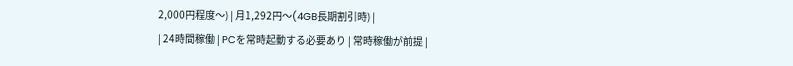2,000円程度〜) | 月1,292円〜(4GB長期割引時) |
| 24時間稼働 | PCを常時起動する必要あり | 常時稼働が前提 |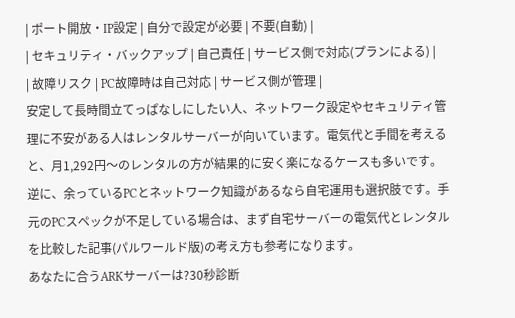| ポート開放・IP設定 | 自分で設定が必要 | 不要(自動) |
| セキュリティ・バックアップ | 自己責任 | サービス側で対応(プランによる) |
| 故障リスク | PC故障時は自己対応 | サービス側が管理 |
安定して長時間立てっぱなしにしたい人、ネットワーク設定やセキュリティ管理に不安がある人はレンタルサーバーが向いています。電気代と手間を考えると、月1,292円〜のレンタルの方が結果的に安く楽になるケースも多いです。逆に、余っているPCとネットワーク知識があるなら自宅運用も選択肢です。手元のPCスペックが不足している場合は、まず自宅サーバーの電気代とレンタルを比較した記事(パルワールド版)の考え方も参考になります。
あなたに合うARKサーバーは?30秒診断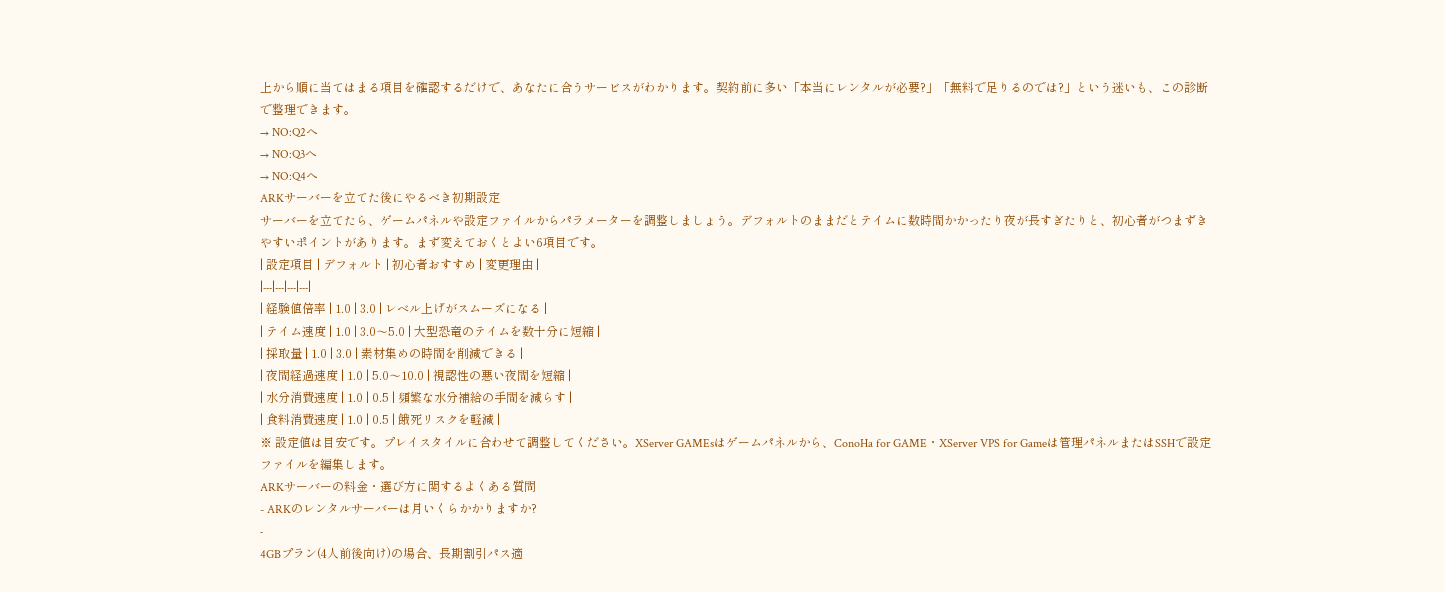上から順に当てはまる項目を確認するだけで、あなたに合うサービスがわかります。契約前に多い「本当にレンタルが必要?」「無料で足りるのでは?」という迷いも、この診断で整理できます。
→ NO:Q2へ
→ NO:Q3へ
→ NO:Q4へ
ARKサーバーを立てた後にやるべき初期設定
サーバーを立てたら、ゲームパネルや設定ファイルからパラメーターを調整しましょう。デフォルトのままだとテイムに数時間かかったり夜が長すぎたりと、初心者がつまずきやすいポイントがあります。まず変えておくとよい6項目です。
| 設定項目 | デフォルト | 初心者おすすめ | 変更理由 |
|---|---|---|---|
| 経験値倍率 | 1.0 | 3.0 | レベル上げがスムーズになる |
| テイム速度 | 1.0 | 3.0〜5.0 | 大型恐竜のテイムを数十分に短縮 |
| 採取量 | 1.0 | 3.0 | 素材集めの時間を削減できる |
| 夜間経過速度 | 1.0 | 5.0〜10.0 | 視認性の悪い夜間を短縮 |
| 水分消費速度 | 1.0 | 0.5 | 頻繁な水分補給の手間を減らす |
| 食料消費速度 | 1.0 | 0.5 | 餓死リスクを軽減 |
※ 設定値は目安です。プレイスタイルに合わせて調整してください。XServer GAMEsはゲームパネルから、ConoHa for GAME・XServer VPS for Gameは管理パネルまたはSSHで設定ファイルを編集します。
ARKサーバーの料金・選び方に関するよくある質問
- ARKのレンタルサーバーは月いくらかかりますか?
-
4GBプラン(4人前後向け)の場合、長期割引パス適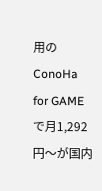用のConoHa for GAMEで月1,292円〜が国内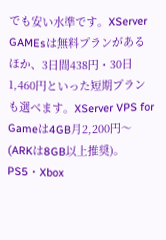でも安い水準です。XServer GAMEsは無料プランがあるほか、3日間438円・30日1,460円といった短期プランも選べます。XServer VPS for Gameは4GB月2,200円〜(ARKは8GB以上推奨)。PS5・Xbox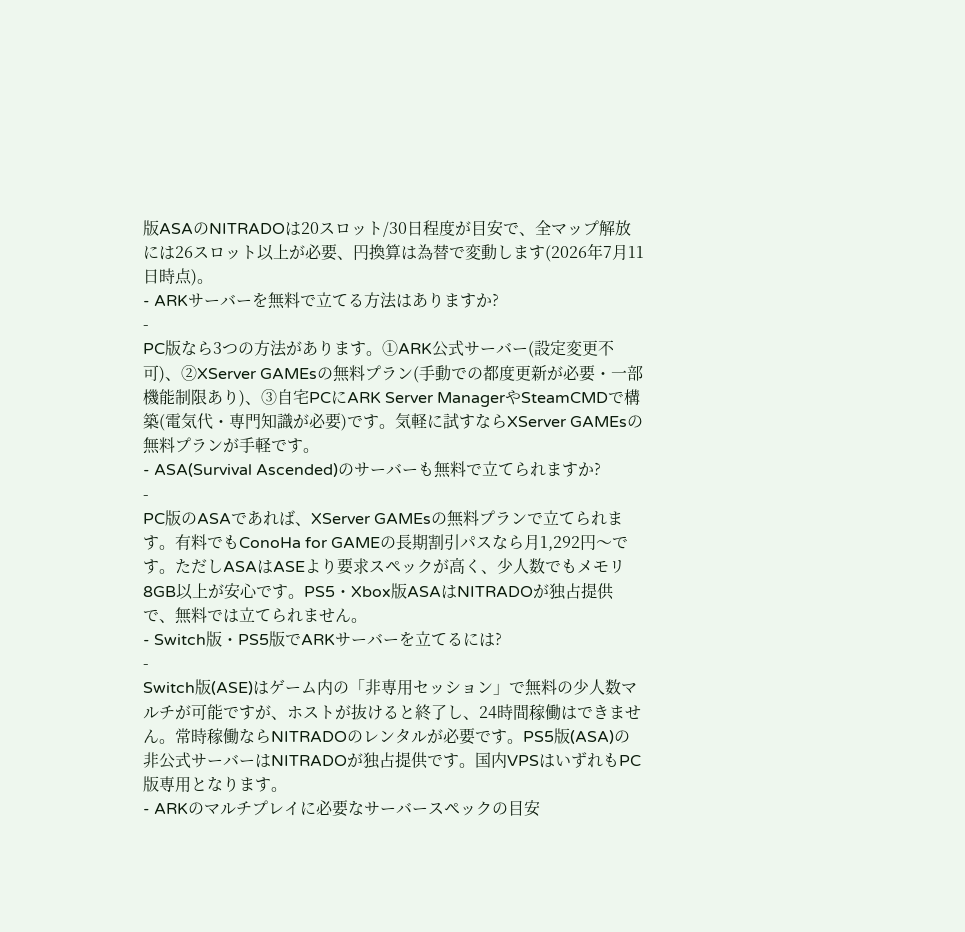版ASAのNITRADOは20スロット/30日程度が目安で、全マップ解放には26スロット以上が必要、円換算は為替で変動します(2026年7月11日時点)。
- ARKサーバーを無料で立てる方法はありますか?
-
PC版なら3つの方法があります。①ARK公式サーバー(設定変更不可)、②XServer GAMEsの無料プラン(手動での都度更新が必要・一部機能制限あり)、③自宅PCにARK Server ManagerやSteamCMDで構築(電気代・専門知識が必要)です。気軽に試すならXServer GAMEsの無料プランが手軽です。
- ASA(Survival Ascended)のサーバーも無料で立てられますか?
-
PC版のASAであれば、XServer GAMEsの無料プランで立てられます。有料でもConoHa for GAMEの長期割引パスなら月1,292円〜です。ただしASAはASEより要求スペックが高く、少人数でもメモリ8GB以上が安心です。PS5・Xbox版ASAはNITRADOが独占提供で、無料では立てられません。
- Switch版・PS5版でARKサーバーを立てるには?
-
Switch版(ASE)はゲーム内の「非専用セッション」で無料の少人数マルチが可能ですが、ホストが抜けると終了し、24時間稼働はできません。常時稼働ならNITRADOのレンタルが必要です。PS5版(ASA)の非公式サーバーはNITRADOが独占提供です。国内VPSはいずれもPC版専用となります。
- ARKのマルチプレイに必要なサーバースペックの目安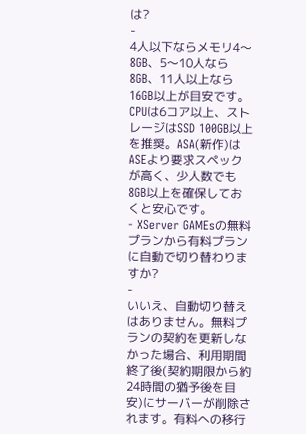は?
-
4人以下ならメモリ4〜8GB、5〜10人なら8GB、11人以上なら16GB以上が目安です。CPUは6コア以上、ストレージはSSD 100GB以上を推奨。ASA(新作)はASEより要求スペックが高く、少人数でも8GB以上を確保しておくと安心です。
- XServer GAMEsの無料プランから有料プランに自動で切り替わりますか?
-
いいえ、自動切り替えはありません。無料プランの契約を更新しなかった場合、利用期間終了後(契約期限から約24時間の猶予後を目安)にサーバーが削除されます。有料への移行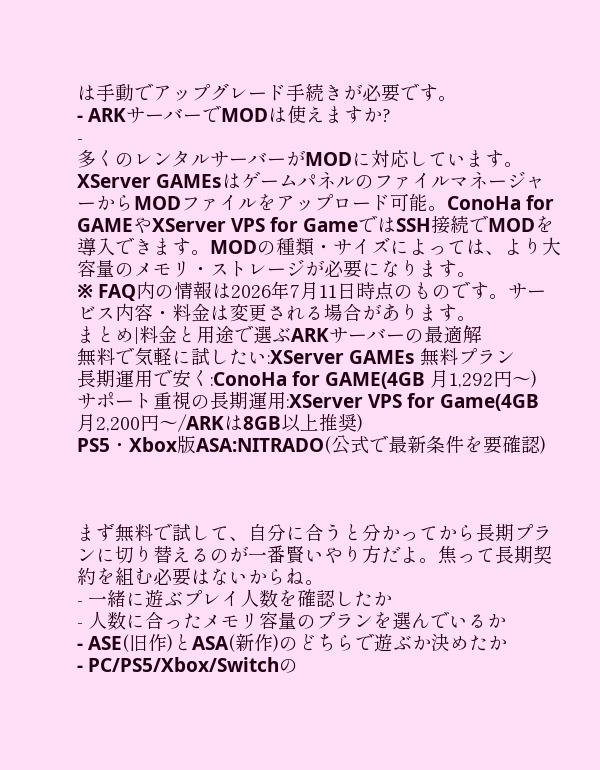は手動でアップグレード手続きが必要です。
- ARKサーバーでMODは使えますか?
-
多くのレンタルサーバーがMODに対応しています。XServer GAMEsはゲームパネルのファイルマネージャーからMODファイルをアップロード可能。ConoHa for GAMEやXServer VPS for GameではSSH接続でMODを導入できます。MODの種類・サイズによっては、より大容量のメモリ・ストレージが必要になります。
※ FAQ内の情報は2026年7月11日時点のものです。サービス内容・料金は変更される場合があります。
まとめ|料金と用途で選ぶARKサーバーの最適解
無料で気軽に試したい:XServer GAMEs 無料プラン
長期運用で安く:ConoHa for GAME(4GB 月1,292円〜)
サポート重視の長期運用:XServer VPS for Game(4GB 月2,200円〜/ARKは8GB以上推奨)
PS5・Xbox版ASA:NITRADO(公式で最新条件を要確認)



まず無料で試して、自分に合うと分かってから長期プランに切り替えるのが一番賢いやり方だよ。焦って長期契約を組む必要はないからね。
- 一緒に遊ぶプレイ人数を確認したか
- 人数に合ったメモリ容量のプランを選んでいるか
- ASE(旧作)とASA(新作)のどちらで遊ぶか決めたか
- PC/PS5/Xbox/Switchの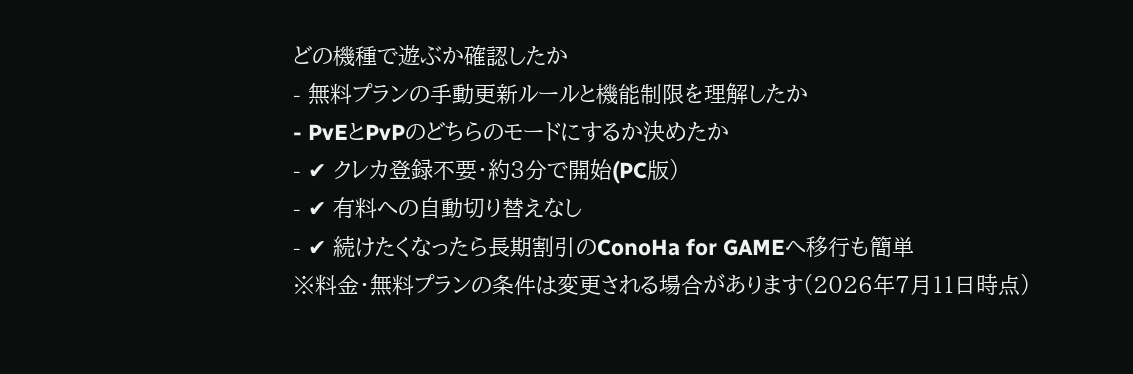どの機種で遊ぶか確認したか
- 無料プランの手動更新ルールと機能制限を理解したか
- PvEとPvPのどちらのモードにするか決めたか
- ✔ クレカ登録不要・約3分で開始(PC版)
- ✔ 有料への自動切り替えなし
- ✔ 続けたくなったら長期割引のConoHa for GAMEへ移行も簡単
※料金・無料プランの条件は変更される場合があります(2026年7月11日時点)